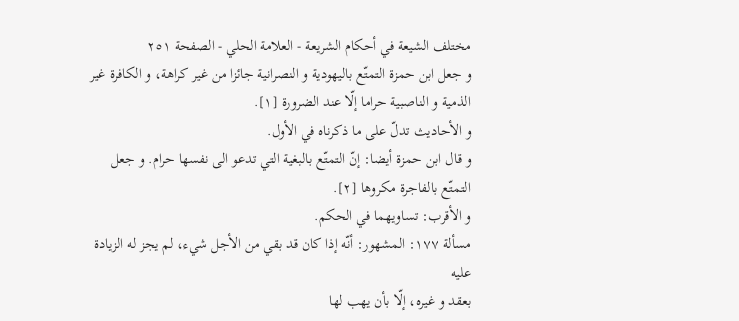مختلف الشيعة في أحكام الشريعة - العلامة الحلي - الصفحة ٢٥١
و جعل ابن حمزة التمتّع باليهودية و النصرانية جائزا من غير كراهة، و الكافرة غير الذمية و الناصبية حراما إلّا عند الضرورة [١].
و الأحاديث تدلّ على ما ذكرناه في الأول.
و قال ابن حمزة أيضا: إنّ التمتّع بالبغية التي تدعو الى نفسها حرام. و جعل التمتّع بالفاجرة مكروها [٢].
و الأقرب: تساويهما في الحكم.
مسألة ١٧٧: المشهور: أنّه إذا كان قد بقي من الأجل شيء، لم يجز له الزيادة عليه
بعقد و غيره، إلّا بأن يهب لها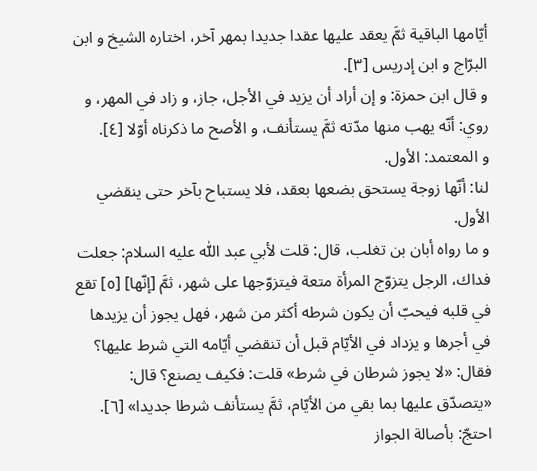أيّامها الباقية ثمَّ يعقد عليها عقدا جديدا بمهر آخر، اختاره الشيخ و ابن البرّاج و ابن إدريس [٣].
و قال ابن حمزة: و إن أراد أن يزيد في الأجل، جاز، و زاد في المهر، و روي: أنّه يهب منها مدّته ثمَّ يستأنف، و الأصح ما ذكرناه أوّلا [٤].
و المعتمد: الأول.
لنا: أنّها زوجة يستحق بضعها بعقد، فلا يستباح بآخر حتى ينقضي الأول.
و ما رواه أبان بن تغلب، قال: قلت لأبي عبد اللّٰه عليه السلام: جعلت فداك، الرجل يتزوّج المرأة متعة فيتزوّجها على شهر، ثمَّ [إنّها] [٥] تقع في قلبه فيحبّ أن يكون شرطه أكثر من شهر، فهل يجوز أن يزيدها في أجرها و يزداد في الأيّام قبل أن تنقضي أيّامه التي شرط عليها؟ فقال: «لا يجوز شرطان في شرط» قلت: فكيف يصنع؟ قال: «يتصدّق عليها بما بقي من الأيّام، ثمَّ يستأنف شرطا جديدا» [٦].
احتجّ: بأصالة الجواز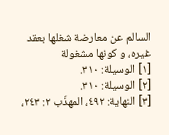السالم عن معارضة شغلها بعقد غيره، و كونها مشغولة
[١] الوسيلة: ٣١٠.
[٢] الوسيلة: ٣١٠.
[٣] النهاية: ٤٩٢، المهذّب ٢: ٢٤٣،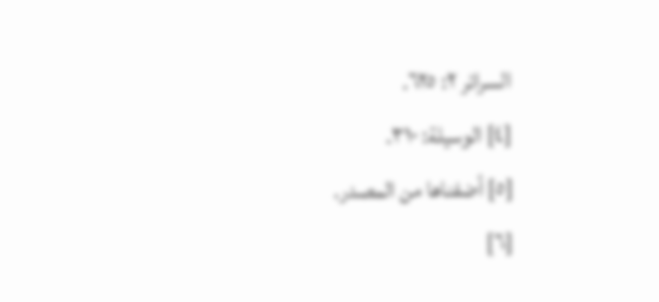السرائر ٢: ٦٢٥.
[٤] الوسيلة: ٣١٠.
[٥] أضفناها من المصدر.
[٦]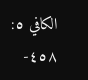الكافي ٥: ٤٥٨-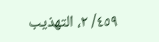٤٥٩/ ٢، التهذيب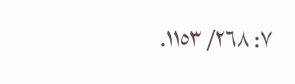٧: ٢٦٨/ ١١٥٣.